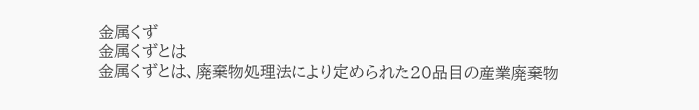金属くず
金属くずとは
金属くずとは、廃棄物処理法により定められた20品目の産業廃棄物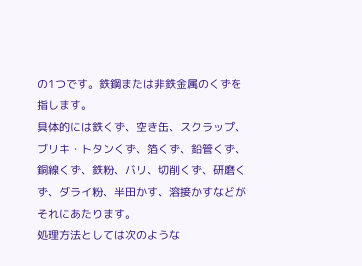の1つです。鉄鋼または非鉄金属のくずを指します。
具体的には鉄くず、空き缶、スクラップ、ブリキ・トタンくず、箔くず、鉛管くず、銅線くず、鉄粉、バリ、切削くず、研磨くず、ダライ粉、半田かす、溶接かすなどがそれにあたります。
処理方法としては次のような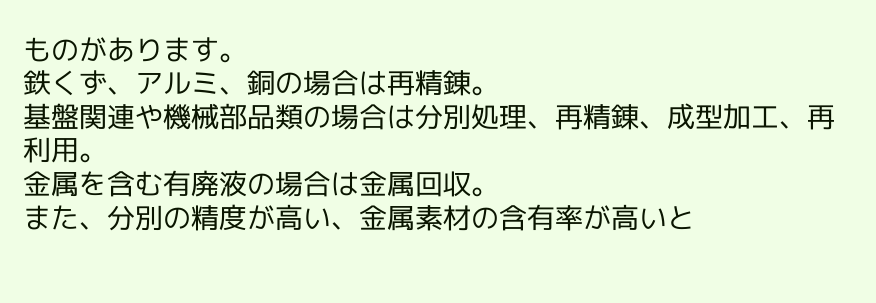ものがあります。
鉄くず、アルミ、銅の場合は再精錬。
基盤関連や機械部品類の場合は分別処理、再精錬、成型加工、再利用。
金属を含む有廃液の場合は金属回収。
また、分別の精度が高い、金属素材の含有率が高いと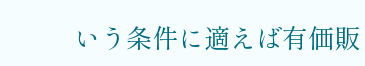いう条件に適えば有価販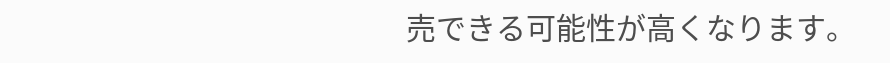売できる可能性が高くなります。